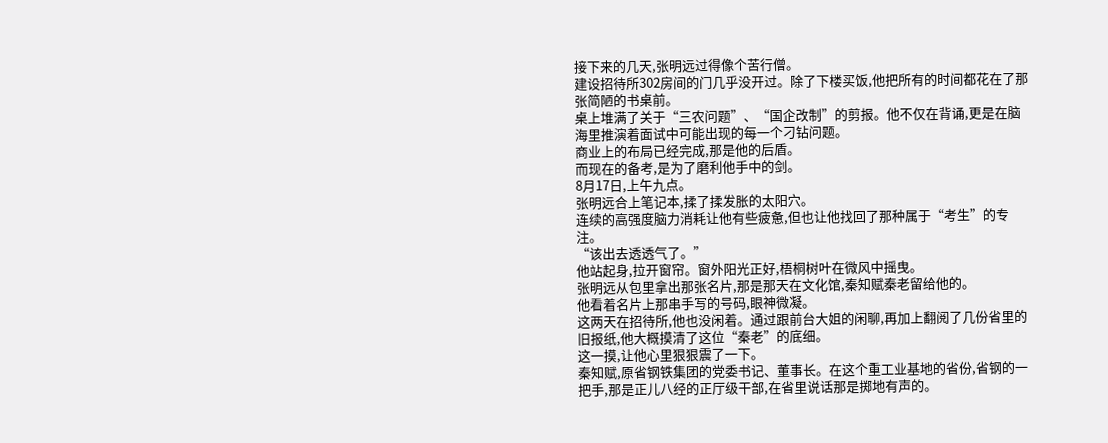接下来的几天,张明远过得像个苦行僧。
建设招待所302房间的门几乎没开过。除了下楼买饭,他把所有的时间都花在了那张简陋的书桌前。
桌上堆满了关于“三农问题”、“国企改制”的剪报。他不仅在背诵,更是在脑海里推演着面试中可能出现的每一个刁钻问题。
商业上的布局已经完成,那是他的后盾。
而现在的备考,是为了磨利他手中的剑。
8月17日,上午九点。
张明远合上笔记本,揉了揉发胀的太阳穴。
连续的高强度脑力消耗让他有些疲惫,但也让他找回了那种属于“考生”的专注。
“该出去透透气了。”
他站起身,拉开窗帘。窗外阳光正好,梧桐树叶在微风中摇曳。
张明远从包里拿出那张名片,那是那天在文化馆,秦知赋秦老留给他的。
他看着名片上那串手写的号码,眼神微凝。
这两天在招待所,他也没闲着。通过跟前台大姐的闲聊,再加上翻阅了几份省里的旧报纸,他大概摸清了这位“秦老”的底细。
这一摸,让他心里狠狠震了一下。
秦知赋,原省钢铁集团的党委书记、董事长。在这个重工业基地的省份,省钢的一把手,那是正儿八经的正厅级干部,在省里说话那是掷地有声的。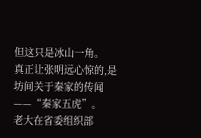但这只是冰山一角。
真正让张明远心惊的,是坊间关于秦家的传闻——“秦家五虎”。
老大在省委组织部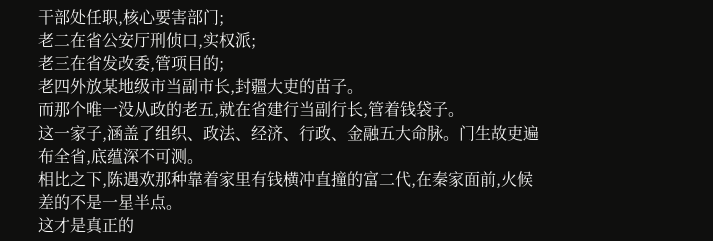干部处任职,核心要害部门;
老二在省公安厅刑侦口,实权派;
老三在省发改委,管项目的;
老四外放某地级市当副市长,封疆大吏的苗子。
而那个唯一没从政的老五,就在省建行当副行长,管着钱袋子。
这一家子,涵盖了组织、政法、经济、行政、金融五大命脉。门生故吏遍布全省,底蕴深不可测。
相比之下,陈遇欢那种靠着家里有钱横冲直撞的富二代,在秦家面前,火候差的不是一星半点。
这才是真正的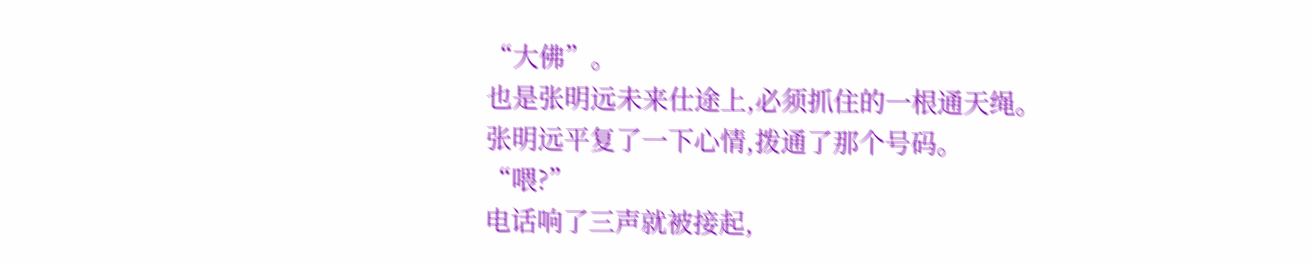“大佛”。
也是张明远未来仕途上,必须抓住的一根通天绳。
张明远平复了一下心情,拨通了那个号码。
“喂?”
电话响了三声就被接起,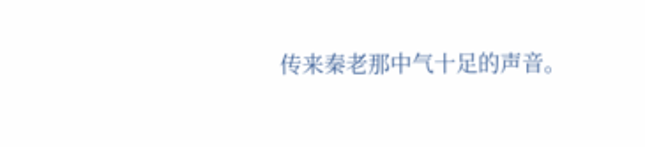传来秦老那中气十足的声音。